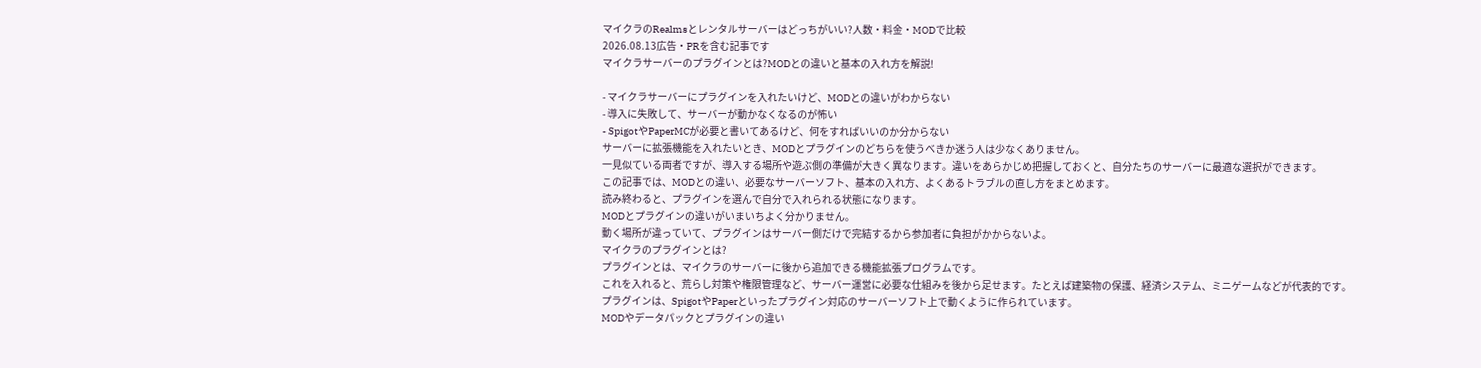マイクラのRealmsとレンタルサーバーはどっちがいい?人数・料金・MODで比較
2026.08.13広告・PRを含む記事です
マイクラサーバーのプラグインとは?MODとの違いと基本の入れ方を解説!

- マイクラサーバーにプラグインを入れたいけど、MODとの違いがわからない
- 導入に失敗して、サーバーが動かなくなるのが怖い
- SpigotやPaperMCが必要と書いてあるけど、何をすればいいのか分からない
サーバーに拡張機能を入れたいとき、MODとプラグインのどちらを使うべきか迷う人は少なくありません。
一見似ている両者ですが、導入する場所や遊ぶ側の準備が大きく異なります。違いをあらかじめ把握しておくと、自分たちのサーバーに最適な選択ができます。
この記事では、MODとの違い、必要なサーバーソフト、基本の入れ方、よくあるトラブルの直し方をまとめます。
読み終わると、プラグインを選んで自分で入れられる状態になります。
MODとプラグインの違いがいまいちよく分かりません。
動く場所が違っていて、プラグインはサーバー側だけで完結するから参加者に負担がかからないよ。
マイクラのプラグインとは?
プラグインとは、マイクラのサーバーに後から追加できる機能拡張プログラムです。
これを入れると、荒らし対策や権限管理など、サーバー運営に必要な仕組みを後から足せます。たとえば建築物の保護、経済システム、ミニゲームなどが代表的です。
プラグインは、SpigotやPaperといったプラグイン対応のサーバーソフト上で動くように作られています。
MODやデータパックとプラグインの違い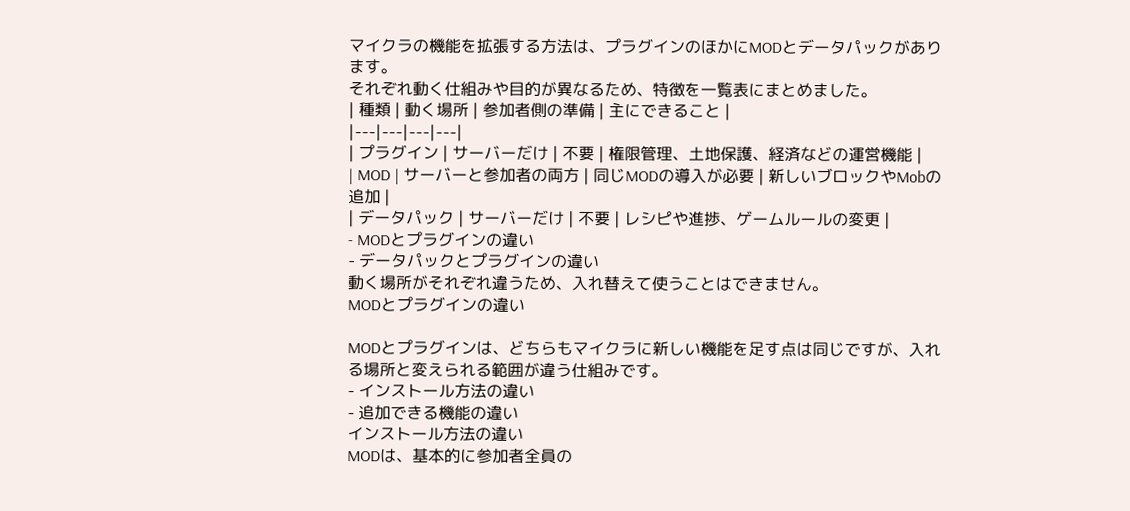マイクラの機能を拡張する方法は、プラグインのほかにMODとデータパックがあります。
それぞれ動く仕組みや目的が異なるため、特徴を一覧表にまとめました。
| 種類 | 動く場所 | 参加者側の準備 | 主にできること |
|---|---|---|---|
| プラグイン | サーバーだけ | 不要 | 権限管理、土地保護、経済などの運営機能 |
| MOD | サーバーと参加者の両方 | 同じMODの導入が必要 | 新しいブロックやMobの追加 |
| データパック | サーバーだけ | 不要 | レシピや進捗、ゲームルールの変更 |
- MODとプラグインの違い
- データパックとプラグインの違い
動く場所がそれぞれ違うため、入れ替えて使うことはできません。
MODとプラグインの違い

MODとプラグインは、どちらもマイクラに新しい機能を足す点は同じですが、入れる場所と変えられる範囲が違う仕組みです。
- インストール方法の違い
- 追加できる機能の違い
インストール方法の違い
MODは、基本的に参加者全員の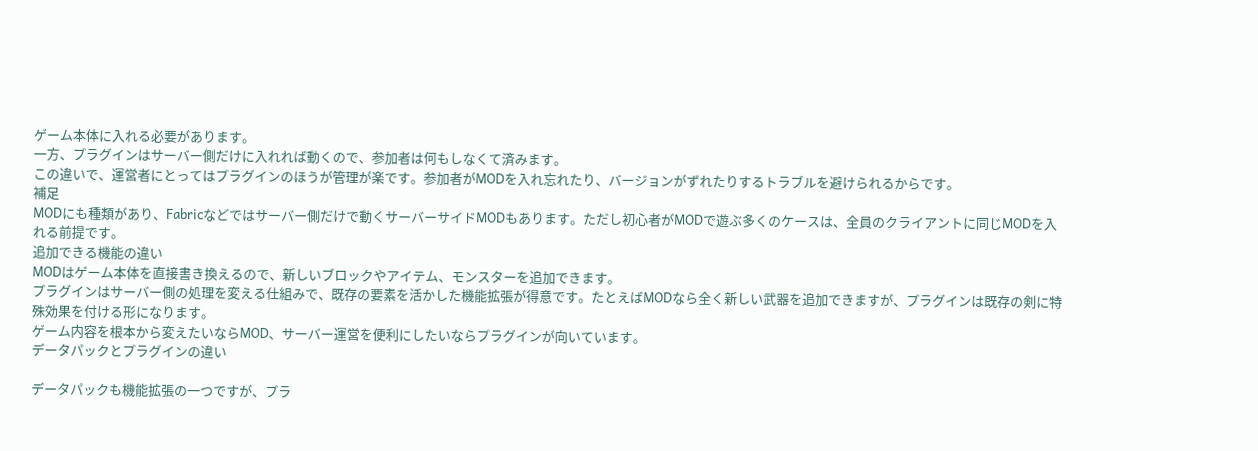ゲーム本体に入れる必要があります。
一方、プラグインはサーバー側だけに入れれば動くので、参加者は何もしなくて済みます。
この違いで、運営者にとってはプラグインのほうが管理が楽です。参加者がMODを入れ忘れたり、バージョンがずれたりするトラブルを避けられるからです。
補足
MODにも種類があり、Fabricなどではサーバー側だけで動くサーバーサイドMODもあります。ただし初心者がMODで遊ぶ多くのケースは、全員のクライアントに同じMODを入れる前提です。
追加できる機能の違い
MODはゲーム本体を直接書き換えるので、新しいブロックやアイテム、モンスターを追加できます。
プラグインはサーバー側の処理を変える仕組みで、既存の要素を活かした機能拡張が得意です。たとえばMODなら全く新しい武器を追加できますが、プラグインは既存の剣に特殊効果を付ける形になります。
ゲーム内容を根本から変えたいならMOD、サーバー運営を便利にしたいならプラグインが向いています。
データパックとプラグインの違い

データパックも機能拡張の一つですが、プラ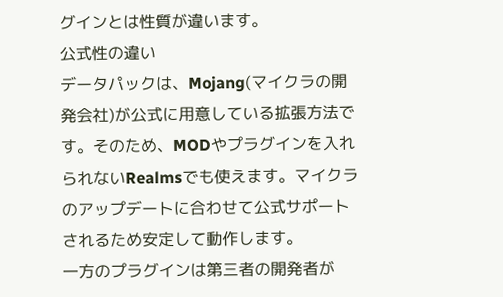グインとは性質が違います。
公式性の違い
データパックは、Mojang(マイクラの開発会社)が公式に用意している拡張方法です。そのため、MODやプラグインを入れられないRealmsでも使えます。マイクラのアップデートに合わせて公式サポートされるため安定して動作します。
一方のプラグインは第三者の開発者が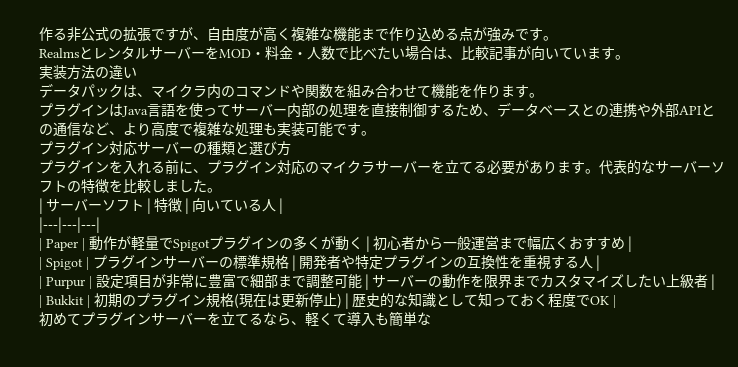作る非公式の拡張ですが、自由度が高く複雑な機能まで作り込める点が強みです。
RealmsとレンタルサーバーをMOD・料金・人数で比べたい場合は、比較記事が向いています。
実装方法の違い
データパックは、マイクラ内のコマンドや関数を組み合わせて機能を作ります。
プラグインはJava言語を使ってサーバー内部の処理を直接制御するため、データベースとの連携や外部APIとの通信など、より高度で複雑な処理も実装可能です。
プラグイン対応サーバーの種類と選び方
プラグインを入れる前に、プラグイン対応のマイクラサーバーを立てる必要があります。代表的なサーバーソフトの特徴を比較しました。
| サーバーソフト | 特徴 | 向いている人 |
|---|---|---|
| Paper | 動作が軽量でSpigotプラグインの多くが動く | 初心者から一般運営まで幅広くおすすめ |
| Spigot | プラグインサーバーの標準規格 | 開発者や特定プラグインの互換性を重視する人 |
| Purpur | 設定項目が非常に豊富で細部まで調整可能 | サーバーの動作を限界までカスタマイズしたい上級者 |
| Bukkit | 初期のプラグイン規格(現在は更新停止) | 歴史的な知識として知っておく程度でOK |
初めてプラグインサーバーを立てるなら、軽くて導入も簡単な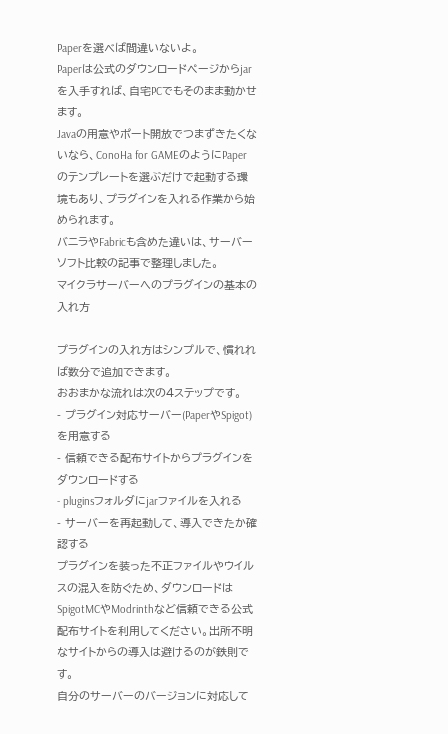Paperを選べば間違いないよ。
Paperは公式のダウンロードページからjarを入手すれば、自宅PCでもそのまま動かせます。
Javaの用意やポート開放でつまずきたくないなら、ConoHa for GAMEのようにPaperのテンプレートを選ぶだけで起動する環境もあり、プラグインを入れる作業から始められます。
バニラやFabricも含めた違いは、サーバーソフト比較の記事で整理しました。
マイクラサーバーへのプラグインの基本の入れ方

プラグインの入れ方はシンプルで、慣れれば数分で追加できます。
おおまかな流れは次の4ステップです。
- プラグイン対応サーバー(PaperやSpigot)を用意する
- 信頼できる配布サイトからプラグインをダウンロードする
- pluginsフォルダにjarファイルを入れる
- サーバーを再起動して、導入できたか確認する
プラグインを装った不正ファイルやウイルスの混入を防ぐため、ダウンロードはSpigotMCやModrinthなど信頼できる公式配布サイトを利用してください。出所不明なサイトからの導入は避けるのが鉄則です。
自分のサーバーのバージョンに対応して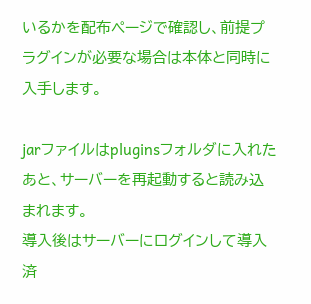いるかを配布ページで確認し、前提プラグインが必要な場合は本体と同時に入手します。

jarファイルはpluginsフォルダに入れたあと、サーバーを再起動すると読み込まれます。
導入後はサーバーにログインして導入済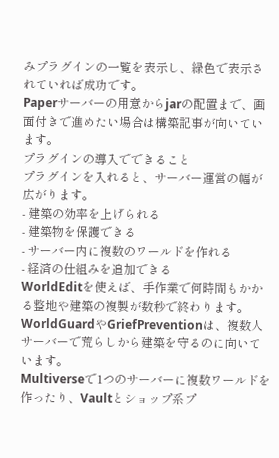みプラグインの一覧を表示し、緑色で表示されていれば成功です。
Paperサーバーの用意からjarの配置まで、画面付きで進めたい場合は構築記事が向いています。
プラグインの導入でできること
プラグインを入れると、サーバー運営の幅が広がります。
- 建築の効率を上げられる
- 建築物を保護できる
- サーバー内に複数のワールドを作れる
- 経済の仕組みを追加できる
WorldEditを使えば、手作業で何時間もかかる整地や建築の複製が数秒で終わります。
WorldGuardやGriefPreventionは、複数人サーバーで荒らしから建築を守るのに向いています。
Multiverseで1つのサーバーに複数ワールドを作ったり、Vaultとショップ系プ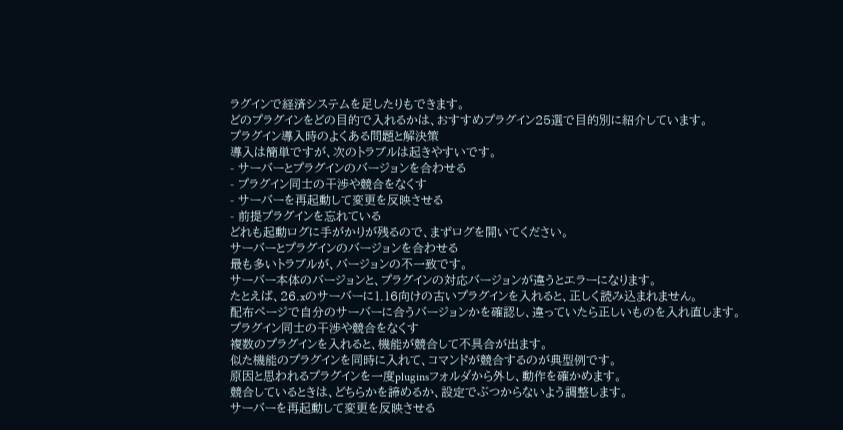ラグインで経済システムを足したりもできます。
どのプラグインをどの目的で入れるかは、おすすめプラグイン25選で目的別に紹介しています。
プラグイン導入時のよくある問題と解決策
導入は簡単ですが、次のトラブルは起きやすいです。
- サーバーとプラグインのバージョンを合わせる
- プラグイン同士の干渉や競合をなくす
- サーバーを再起動して変更を反映させる
- 前提プラグインを忘れている
どれも起動ログに手がかりが残るので、まずログを開いてください。
サーバーとプラグインのバージョンを合わせる
最も多いトラブルが、バージョンの不一致です。
サーバー本体のバージョンと、プラグインの対応バージョンが違うとエラーになります。
たとえば、26.xのサーバーに1.16向けの古いプラグインを入れると、正しく読み込まれません。
配布ページで自分のサーバーに合うバージョンかを確認し、違っていたら正しいものを入れ直します。
プラグイン同士の干渉や競合をなくす
複数のプラグインを入れると、機能が競合して不具合が出ます。
似た機能のプラグインを同時に入れて、コマンドが競合するのが典型例です。
原因と思われるプラグインを一度pluginsフォルダから外し、動作を確かめます。
競合しているときは、どちらかを諦めるか、設定でぶつからないよう調整します。
サーバーを再起動して変更を反映させる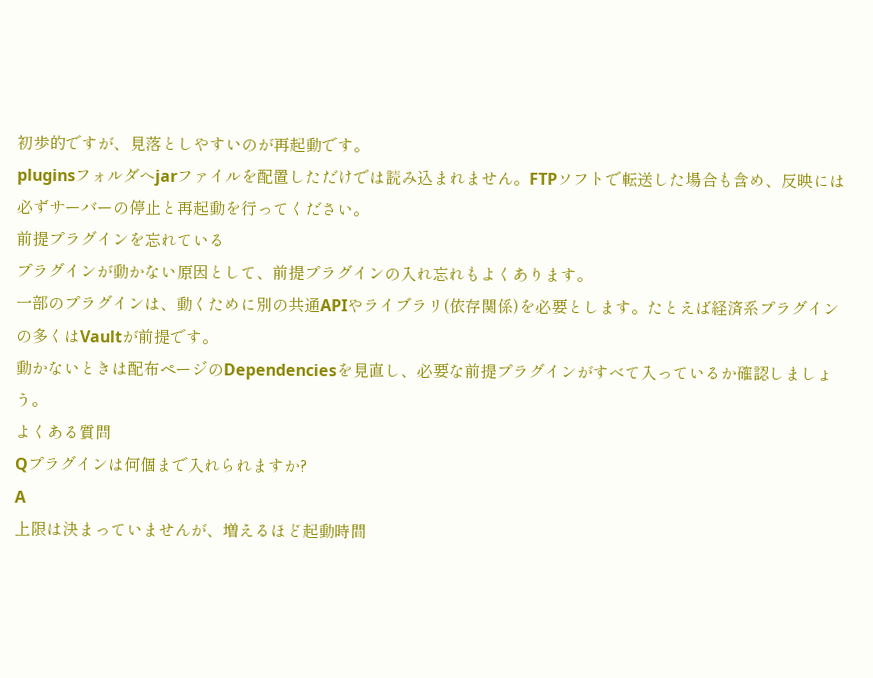初歩的ですが、見落としやすいのが再起動です。
pluginsフォルダへjarファイルを配置しただけでは読み込まれません。FTPソフトで転送した場合も含め、反映には必ずサーバーの停止と再起動を行ってください。
前提プラグインを忘れている
プラグインが動かない原因として、前提プラグインの入れ忘れもよくあります。
一部のプラグインは、動くために別の共通APIやライブラリ(依存関係)を必要とします。たとえば経済系プラグインの多くはVaultが前提です。
動かないときは配布ページのDependenciesを見直し、必要な前提プラグインがすべて入っているか確認しましょう。
よくある質問
Qプラグインは何個まで入れられますか?
A
上限は決まっていませんが、増えるほど起動時間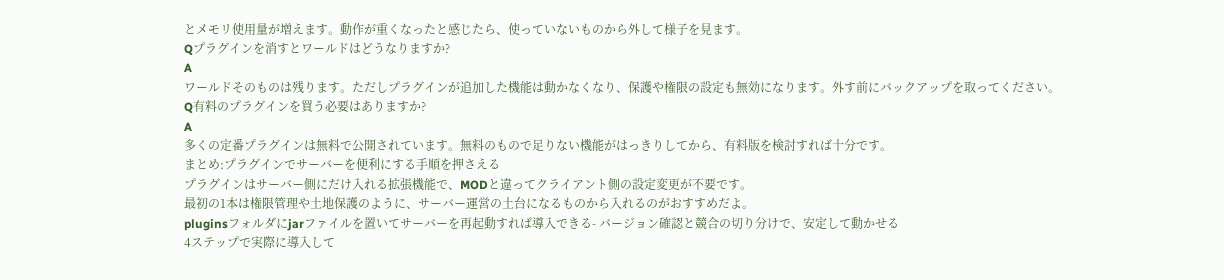とメモリ使用量が増えます。動作が重くなったと感じたら、使っていないものから外して様子を見ます。
Qプラグインを消すとワールドはどうなりますか?
A
ワールドそのものは残ります。ただしプラグインが追加した機能は動かなくなり、保護や権限の設定も無効になります。外す前にバックアップを取ってください。
Q有料のプラグインを買う必要はありますか?
A
多くの定番プラグインは無料で公開されています。無料のもので足りない機能がはっきりしてから、有料版を検討すれば十分です。
まとめ:プラグインでサーバーを便利にする手順を押さえる
プラグインはサーバー側にだけ入れる拡張機能で、MODと違ってクライアント側の設定変更が不要です。
最初の1本は権限管理や土地保護のように、サーバー運営の土台になるものから入れるのがおすすめだよ。
pluginsフォルダにjarファイルを置いてサーバーを再起動すれば導入できる- バージョン確認と競合の切り分けで、安定して動かせる
4ステップで実際に導入して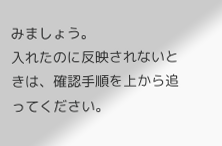みましょう。
入れたのに反映されないときは、確認手順を上から追ってください。